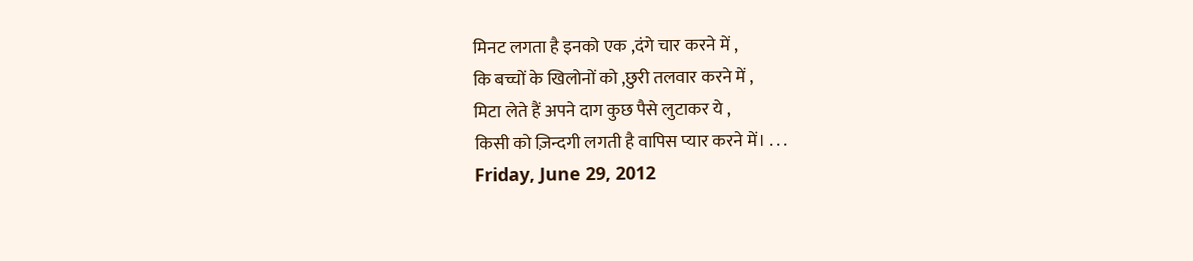मिनट लगता है इनको एक ,दंगे चार करने में ,
कि बच्चों के खिलोनों को ,छुरी तलवार करने में ,
मिटा लेते हैं अपने दाग कुछ पैसे लुटाकर ये ,
किसी को ज़िन्दगी लगती है वापिस प्यार करने में। . . .
Friday, June 29, 2012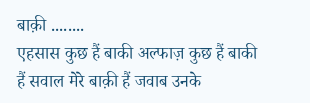बाक़ी ........
एहसास कुछ हैं बाकी अल्फाज़ कुछ हैं बाकी
हैं सवाल मेरे बाक़ी हैं जवाब उनके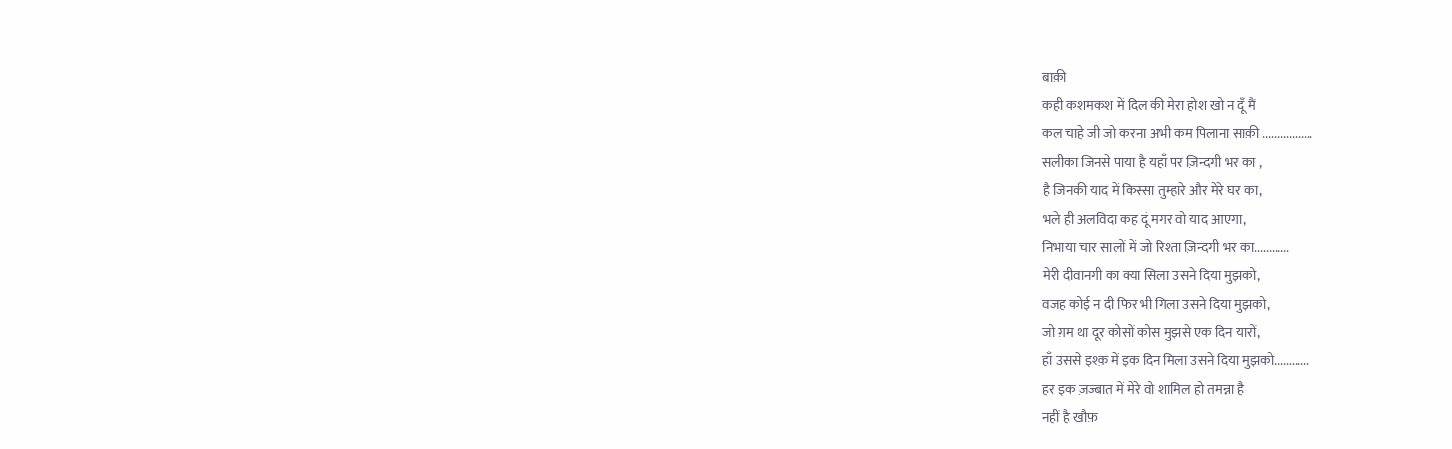बाक़ी
कही कशमकश में दिल की मेरा होश खो न दूँ मैं
कल चाहे जी जो करना अभी कम पिलाना साक़ी .................
सलीका जिनसे पाया है यहाँ पर ज़िन्दगी भर का ,
है जिनकी याद में किस्सा तुम्हारे और मेरे घर का,
भले ही अलविदा कह दूं मगर वो याद आएगा,
निभाया चार सालों में जो रिश्ता ज़िन्दगी भर का............
मेरी दीवानगी का क्या सिला उसने दिया मुझको,
वजह कोई न दी फिर भी गिला उसने दिया मुझको,
जो ग़म था दूर कोसों कोस मुझसे एक दिन यारों,
हाँ उससे इश्क़ में इक दिन मिला उसने दिया मुझको............
हर इक ज़ज्बात में मेरे वो शामिल हो तमन्ना है
नहीं है खौफ़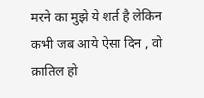मरने का मुझे ये शर्त है लेकिन
कभी जब आये ऐसा दिन , वो क़ातिल हो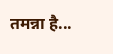तमन्ना है...